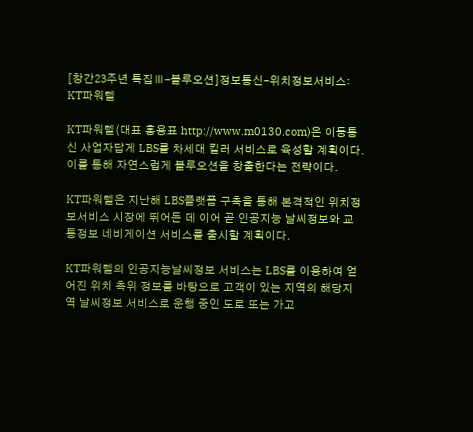[창간23주년 특집Ⅲ-블루오션]정보통신-위치정보서비스: KT파워텔

KT파워텔(대표 홍용표 http://www.m0130.com)은 이동통신 사업자답게 LBS를 차세대 킬러 서비스로 육성할 계획이다. 이를 통해 자연스럽게 블루오션을 창출한다는 전략이다.

KT파워텔은 지난해 LBS플랫폼 구축을 통해 본격적인 위치정보서비스 시장에 뛰어든 데 이어 곧 인공지능 날씨정보와 교통정보 네비게이션 서비스를 출시할 계획이다.

KT파워텔의 인공지능날씨정보 서비스는 LBS를 이용하여 얻어진 위치 측위 정보를 바탕으로 고객이 있는 지역의 해당지역 날씨정보 서비스로 운행 중인 도로 또는 가고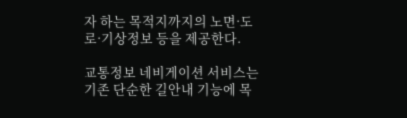자 하는 목적지까지의 노면·도로·기상정보 등을 제공한다.

교통정보 네비게이션 서비스는 기존 단순한 길안내 기능에 목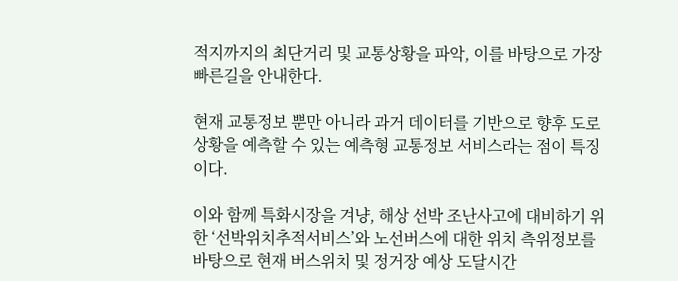적지까지의 최단거리 및 교통상황을 파악, 이를 바탕으로 가장 빠른길을 안내한다.

현재 교통정보 뿐만 아니라 과거 데이터를 기반으로 향후 도로상황을 예측할 수 있는 예측형 교통정보 서비스라는 점이 특징이다.

이와 함께 특화시장을 겨냥, 해상 선박 조난사고에 대비하기 위한 ‘선박위치추적서비스’와 노선버스에 대한 위치 측위정보를 바탕으로 현재 버스위치 및 정거장 예상 도달시간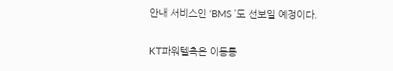안내 서비스인 ‘BMS ’도 선보일 예정이다.

KT파워텔측은 이동통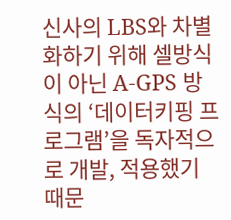신사의 LBS와 차별화하기 위해 셀방식이 아닌 A-GPS 방식의 ‘데이터키핑 프로그램’을 독자적으로 개발, 적용했기 때문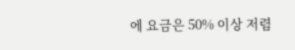에 요금은 50% 이상 저렴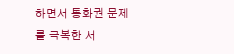하면서 통화권 문제를 극복한 서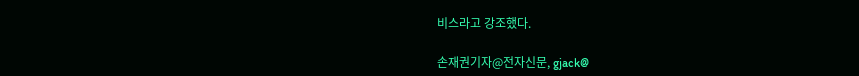비스라고 강조했다.

손재권기자@전자신문, gjack@